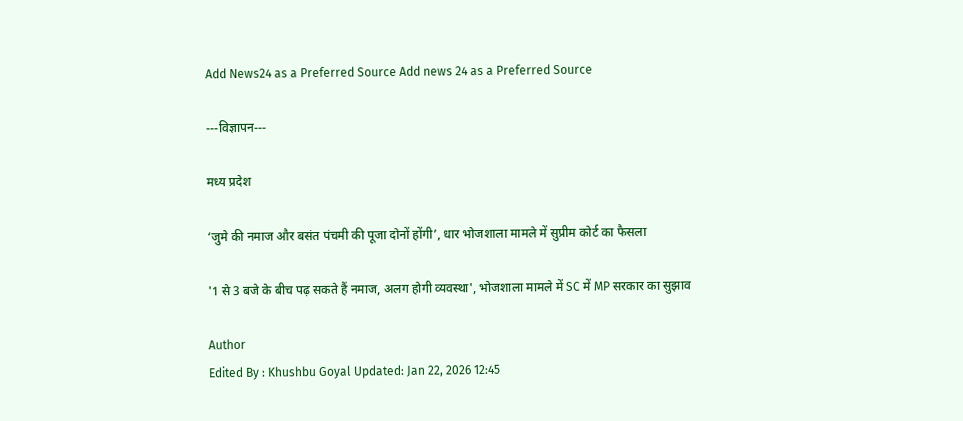Add News24 as a Preferred Source Add news 24 as a Preferred Source

---विज्ञापन---

मध्य प्रदेश

‘जुमे की नमाज और बसंत पंचमी की पूजा दोनों होंगी’, धार भोजशाला मामले में सुप्रीम कोर्ट का फैसला

'1 से 3 बजे के बीच पढ़ सकते हैं नमाज, अलग होगी व्यवस्था', भोजशाला मामले में SC में MP सरकार का सुझाव

Author
Edited By : Khushbu Goyal Updated: Jan 22, 2026 12:45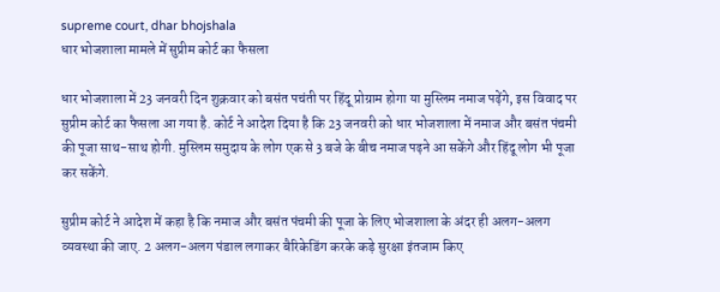supreme court, dhar bhojshala
धार भोजशाला मामले में सुप्रीम कोर्ट का फैसला

धार भोजशाला में 23 जनवरी दिन शुक्रवार को बसंत पचंती पर हिंदू प्रोग्राम होगा या मुस्लिम नमाज पढ़ेंगे, इस विवाद पर सुप्रीम कोर्ट का फैसला आ गया है. कोर्ट ने आदेश दिया है कि 23 जनवरी को धार भोजशाला में नमाज और बसंत पंचमी की पूजा साथ-साथ होगी. मुस्लिम समुदाय के लोग एक से 3 बजे के बीच नमाज पढ़ने आ सकेंगे और हिंदू लोग भी पूजा कर सकेंगे.

सुप्रीम कोर्ट ने आदेश में कहा है कि नमाज और बसंत पंचमी की पूजा के लिए भोजशाला के अंदर ही अलग-अलग व्यवस्था की जाए. 2 अलग-अलग पंडाल लगाकर बैरिकेडिंग करके कड़े सुरक्षा इंतजाम किए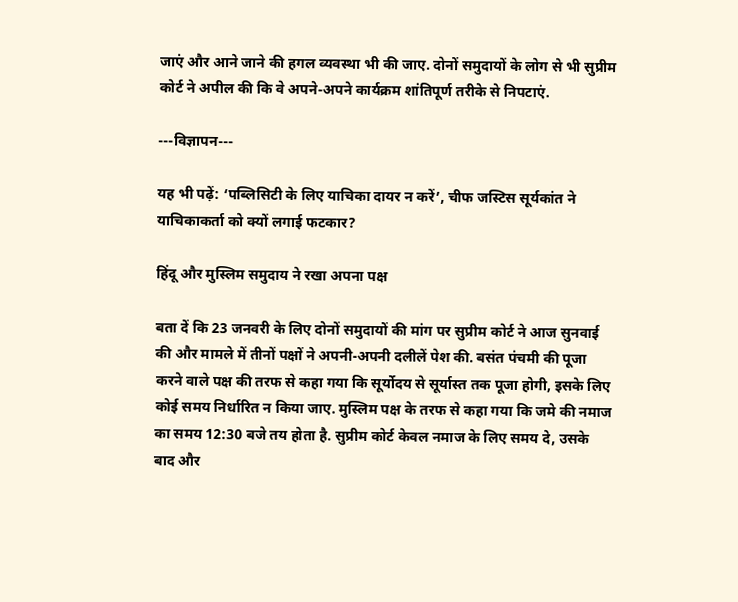जाएं और आने जाने की हगल व्यवस्था भी की जाए. दोनों समुदायों के लोग से भी सुप्रीम कोर्ट ने अपील की कि वे अपने-अपने कार्यक्रम शांतिपूर्ण तरीके से निपटाएं.

---विज्ञापन---

यह भी पढ़ें: ‘पब्लिसिटी के लिए याचिका दायर न करें’, चीफ जस्टिस सूर्यकांत ने याचिकाकर्ता को क्यों लगाई फटकार?

हिंदू और मुस्लिम समुदाय ने रखा अपना पक्ष

बता दें कि 23 जनवरी के लिए दोनों समुदायों की मांग पर सुप्रीम कोर्ट ने आज सुनवाई की और मामले में तीनों पक्षों ने अपनी-अपनी दलीलें पेश की. बसंत पंचमी की पूजा करने वाले पक्ष की तरफ से कहा गया कि सूर्योदय से सूर्यास्त तक पूजा होगी, इसके लिए कोई समय निर्धारित न किया जाए. मुस्लिम पक्ष के तरफ से कहा गया कि जमे की नमाज का समय 12:30 बजे तय होता है. सुप्रीम कोर्ट केवल नमाज के लिए समय दे, उसके बाद और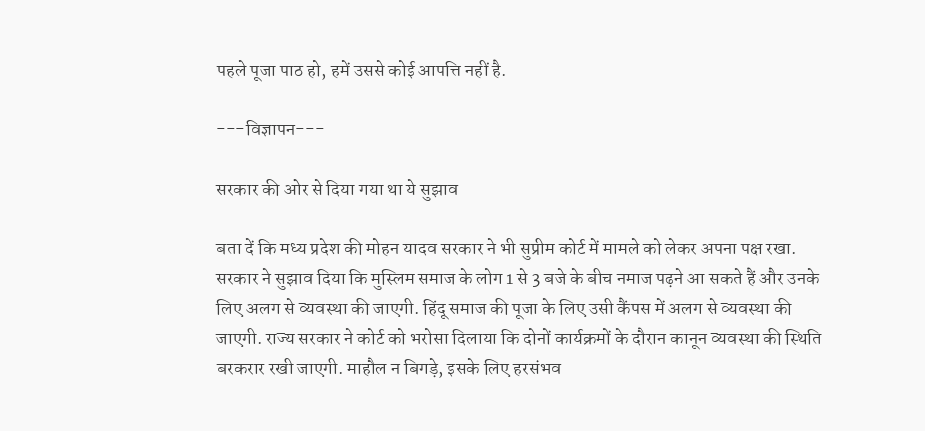पहले पूजा पाठ हो, हमें उससे कोई आपत्ति नहीं है.

---विज्ञापन---

सरकार की ओर से दिया गया था ये सुझाव

बता दें कि मध्य प्रदेश की मोहन यादव सरकार ने भी सुप्रीम कोर्ट में मामले को लेकर अपना पक्ष रखा. सरकार ने सुझाव दिया कि मुस्लिम समाज के लोग 1 से 3 बजे के बीच नमाज पढ़ने आ सकते हैं और उनके लिए अलग से व्यवस्था की जाएगी. हिंदू समाज की पूजा के लिए उसी कैंपस में अलग से व्यवस्था की जाएगी. राज्य सरकार ने कोर्ट को भरोसा दिलाया कि दोनों कार्यक्रमों के दौरान कानून व्यवस्था की स्थिति बरकरार रखी जाएगी. माहौल न बिगड़े, इसके लिए हरसंभव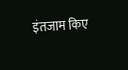इंतजाम किए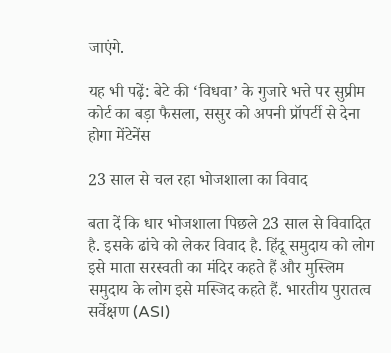जाएंगे.

यह भी पढ़ें: बेटे की ‘विधवा’ के गुजारे भत्ते पर सुप्रीम कोर्ट का बड़ा फैसला, ससुर को अपनी प्रॉपर्टी से देना होगा मेंटेनेंस

23 साल से चल रहा भोजशाला का विवाद

बता दें कि धार भोजशाला पिछले 23 साल से विवादित है. इसके ढांचे को लेकर विवाद है. हिंदू समुदाय को लोग इसे माता सरस्वती का मंदिर कहते हैं और मुस्लिम समुदाय के लोग इसे मस्जिद कहते हैं. भारतीय पुरातत्व सर्वेक्षण (ASI)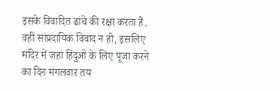इसके विवादित ढांचे की रक्षा करता है. वहीं सांप्रदायिक विवाद न हो, इसलिए मंदिर में जहां हिंदुओं के लिए पूजा करने का दिन मंगलवार तय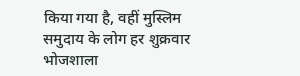किया गया है, वहीं मुस्लिम समुदाय के लोग हर शुक्रवार भोजशाला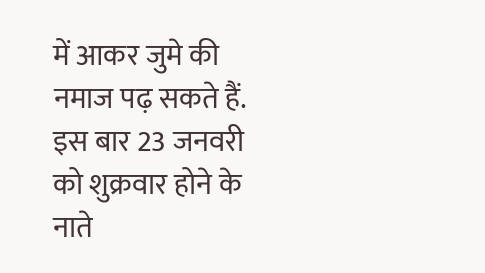में आकर जुमे की नमाज पढ़ सकते हैं. इस बार 23 जनवरी को शुक्रवार होने के नाते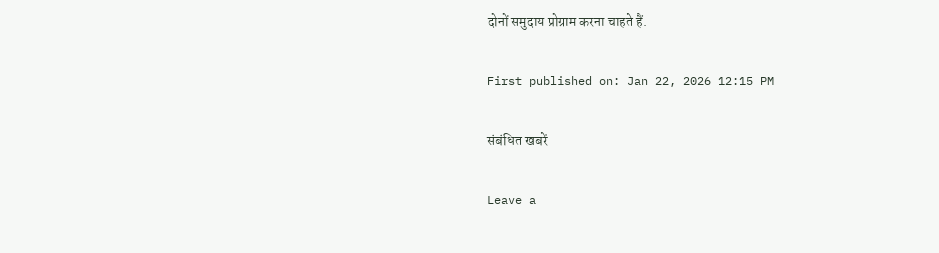दोनों समुदाय प्रोग्राम करना चाहते हैं.

First published on: Jan 22, 2026 12:15 PM

संबंधित खबरें

Leave a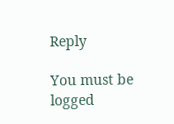Reply

You must be logged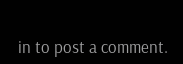in to post a comment.